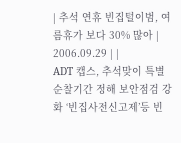| 추석 연휴 빈집털이범, 여름휴가 보다 30% 많아 | 2006.09.29 | |
ADT 캡스, 추석맞이 특별순찰기간 정해 보안점검 강화 ‘빈집사전신고제’등 빈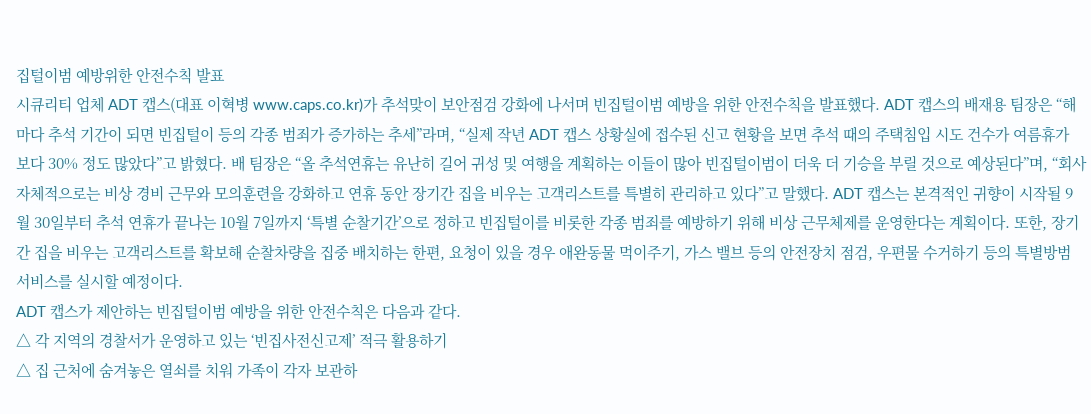집털이범 예방위한 안전수칙 발표
시큐리티 업체 ADT 캡스(대표 이혁병 www.caps.co.kr)가 추석맞이 보안점검 강화에 나서며 빈집털이범 예방을 위한 안전수칙을 발표했다. ADT 캡스의 배재용 팀장은 “해마다 추석 기간이 되면 빈집털이 등의 각종 범죄가 증가하는 추세”라며, “실제 작년 ADT 캡스 상황실에 접수된 신고 현황을 보면 추석 때의 주택침입 시도 건수가 여름휴가 보다 30% 정도 많았다”고 밝혔다. 배 팀장은 “올 추석연휴는 유난히 길어 귀성 및 여행을 계획하는 이들이 많아 빈집털이범이 더욱 더 기승을 부릴 것으로 예상된다”며, “회사 자체적으로는 비상 경비 근무와 모의훈련을 강화하고 연휴 동안 장기간 집을 비우는 고객리스트를 특별히 관리하고 있다”고 말했다. ADT 캡스는 본격적인 귀향이 시작될 9월 30일부터 추석 연휴가 끝나는 10월 7일까지 ‘특별 순찰기간’으로 정하고 빈집털이를 비롯한 각종 범죄를 예방하기 위해 비상 근무체제를 운영한다는 계획이다. 또한, 장기간 집을 비우는 고객리스트를 확보해 순찰차량을 집중 배치하는 한편, 요청이 있을 경우 애완동물 먹이주기, 가스 밸브 등의 안전장치 점검, 우편물 수거하기 등의 특별방범 서비스를 실시할 예정이다.
ADT 캡스가 제안하는 빈집털이범 예방을 위한 안전수칙은 다음과 같다.
△ 각 지역의 경찰서가 운영하고 있는 ‘빈집사전신고제’ 적극 활용하기
△ 집 근처에 숨겨놓은 열쇠를 치워 가족이 각자 보관하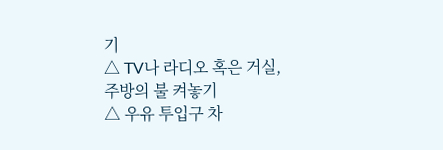기
△ TV나 라디오 혹은 거실, 주방의 불 켜놓기
△ 우유 투입구 차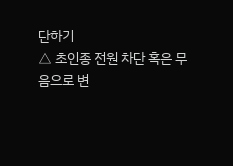단하기
△ 초인종 전원 차단 혹은 무음으로 변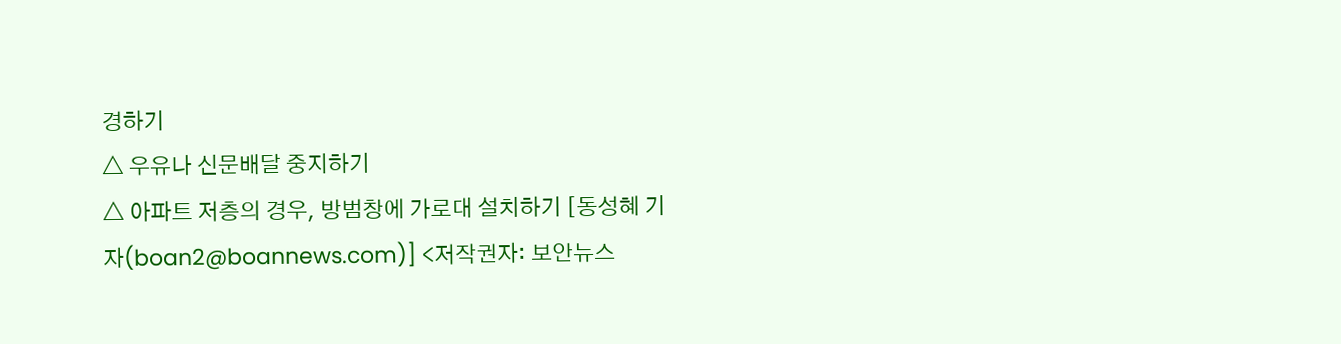경하기
△ 우유나 신문배달 중지하기
△ 아파트 저층의 경우, 방범창에 가로대 설치하기 [동성혜 기자(boan2@boannews.com)] <저작권자: 보안뉴스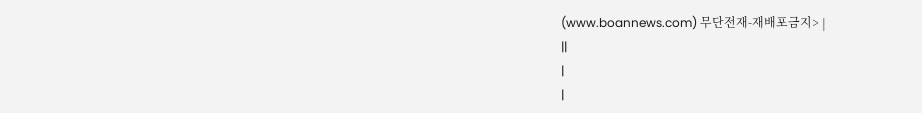(www.boannews.com) 무단전재-재배포금지> |
||
|
|